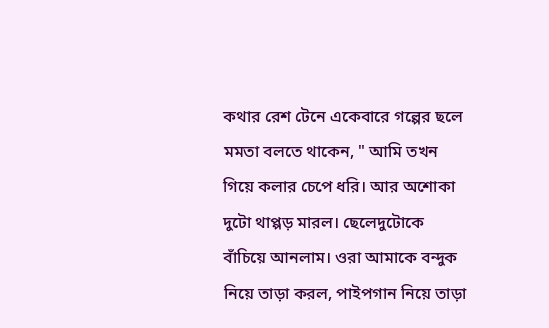কথার রেশ টেনে একেবারে গল্পের ছলে মমতা বলতে থাকেন, " আমি তখন গিয়ে কলার চেপে ধরি। আর অশোকা দুটো থাপ্পড় মারল। ছেলেদুটোকে বাঁচিয়ে আনলাম। ওরা আমাকে বন্দুক নিয়ে তাড়া করল, পাইপগান নিয়ে তাড়া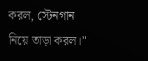করল, স্টেনগান নিয়ে তাড়া করল।"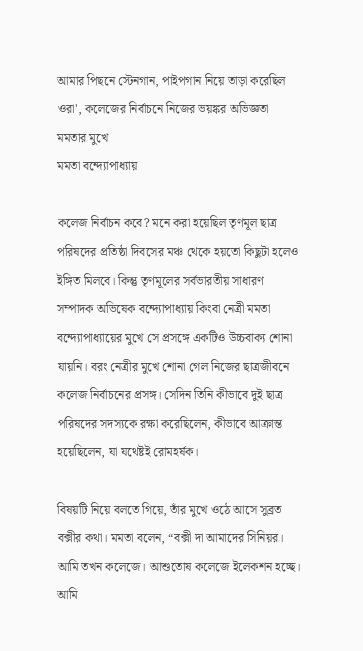আমার পিছনে স্টেনগান, পাইপগান নিয়ে তাড়া করেছিল ওরা', কলেজের নির্বাচনে নিজের ভয়ঙ্কর অভিজ্ঞতা মমতার মুখে
মমতা বন্দ্যোপাধ্যায়

কলেজ নির্বাচন কবে? মনে করা হয়েছিল তৃণমূল ছাত্র পরিষদের প্রতিষ্ঠা দিবসের মঞ্চ থেকে হয়তো কিছুটা হলেও ইঙ্গিত মিলবে। কিন্তু তৃণমূলের সর্বভারতীয় সাধারণ সম্পাদক অভিষেক বন্দ্যোপাধ্যায় কিংবা নেত্রী মমতা বন্দ্যোপাধ্যায়ের মুখে সে প্রসঙ্গে একটিও উচ্চবাক্য শোনা যায়নি। বরং নেত্রীর মুখে শোনা গেল নিজের ছাত্রজীবনে কলেজ নির্বাচনের প্রসঙ্গ। সেদিন তিনি কীভাবে দুই ছাত্র পরিষদের সদস্যকে রক্ষা করেছিলেন, কীভাবে আক্রান্ত হয়েছিলেন, যা যথেষ্টই রোমহর্ষক।

বিষয়টি নিয়ে বলতে গিয়ে, তাঁর মুখে ওঠে আসে সুব্রত বক্সীর কথা। মমতা বলেন, “বক্সী দা আমাদের সিনিয়র। আমি তখন কলেজে। আশুতোষ কলেজে ইলেকশন হচ্ছে। আমি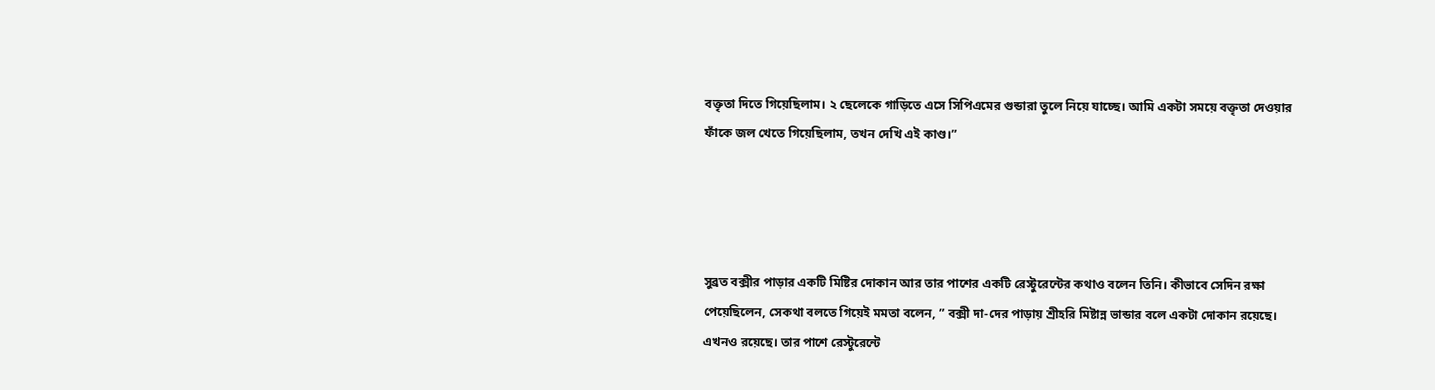বক্তৃতা দিতে গিয়েছিলাম। ২ ছেলেকে গাড়িতে এসে সিপিএমের গুন্ডারা তুলে নিয়ে যাচ্ছে। আমি একটা সময়ে বক্তৃতা দেওয়ার ফাঁকে জল খেতে গিয়েছিলাম, তখন দেখি এই কাণ্ড।”




সুব্রত বক্সীর পাড়ার একটি মিষ্টির দোকান আর তার পাশের একটি রেস্টুরেন্টের কথাও বলেন তিনি। কীভাবে সেদিন রক্ষা পেয়েছিলেন, সেকথা বলতে গিয়েই মমতা বলেন, ” বক্সী দা-দের পাড়ায় শ্রীহরি মিষ্টান্ন ভান্ডার বলে একটা দোকান রয়েছে। এখনও রয়েছে। তার পাশে রেস্টুরেন্টে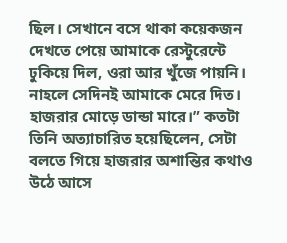ছিল। সেখানে বসে থাকা কয়েকজন দেখতে পেয়ে আমাকে রেস্টুরেন্টে ঢুকিয়ে দিল, ওরা আর খুঁজে পায়নি। নাহলে সেদিনই আমাকে মেরে দিত। হাজরার মোড়ে ডান্ডা মারে।” কতটা তিনি অত্যাচারিত হয়েছিলেন, সেটা বলতে গিয়ে হাজরার অশান্তির কথাও উঠে আসে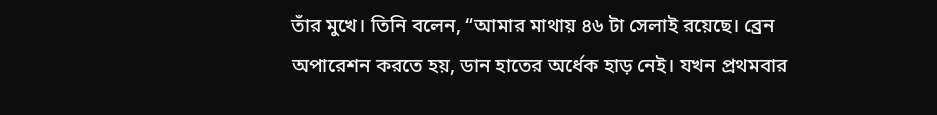তাঁর মুখে। তিনি বলেন, “আমার মাথায় ৪৬ টা সেলাই রয়েছে। ব্রেন অপারেশন করতে হয়, ডান হাতের অর্ধেক হাড় নেই। যখন প্রথমবার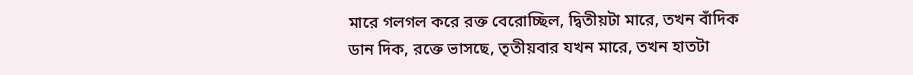মারে গলগল করে রক্ত বেরোচ্ছিল, দ্বিতীয়টা মারে, তখন বাঁদিক ডান দিক, রক্তে ভাসছে, তৃতীয়বার যখন মারে, তখন হাতটা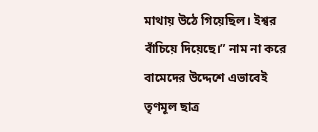মাথায় উঠে গিয়েছিল। ইশ্বর বাঁচিয়ে দিয়েছে।” নাম না করে বামেদের উদ্দেশে এভাবেই তৃণমূল ছাত্র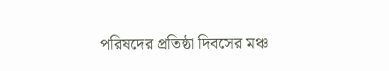পরিষদের প্রতিষ্ঠা দিবসের মঞ্চ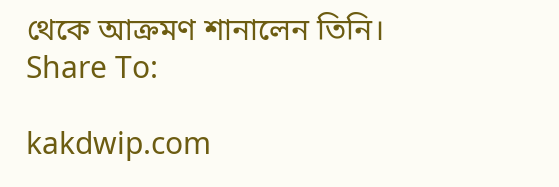থেকে আক্রমণ শানালেন তিনি।
Share To:

kakdwip.com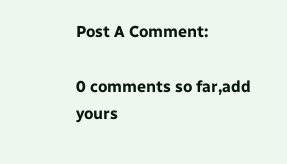Post A Comment:

0 comments so far,add yours